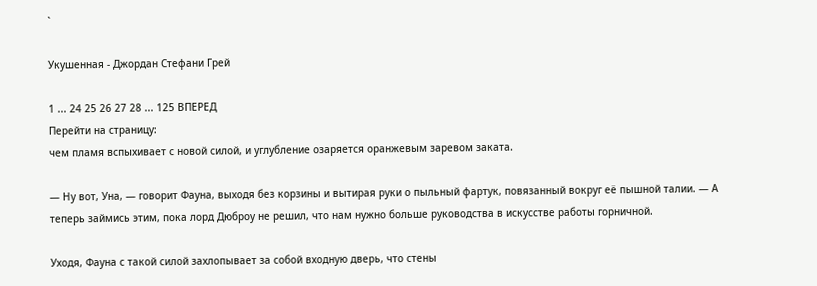`

Укушенная - Джордан Стефани Грей

1 ... 24 25 26 27 28 ... 125 ВПЕРЕД
Перейти на страницу:
чем пламя вспыхивает с новой силой, и углубление озаряется оранжевым заревом заката.

— Ну вот, Уна, — говорит Фауна, выходя без корзины и вытирая руки о пыльный фартук, повязанный вокруг её пышной талии. — А теперь займись этим, пока лорд Дюброу не решил, что нам нужно больше руководства в искусстве работы горничной.

Уходя, Фауна с такой силой захлопывает за собой входную дверь, что стены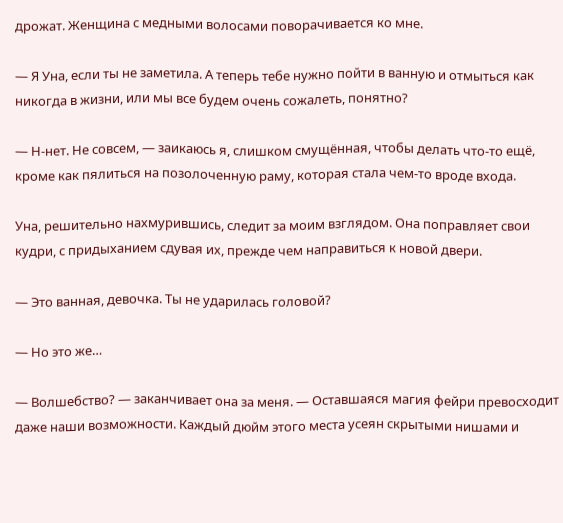дрожат. Женщина с медными волосами поворачивается ко мне.

— Я Уна, если ты не заметила. А теперь тебе нужно пойти в ванную и отмыться как никогда в жизни, или мы все будем очень сожалеть, понятно?

— Н-нет. Не совсем, — заикаюсь я, слишком смущённая, чтобы делать что-то ещё, кроме как пялиться на позолоченную раму, которая стала чем-то вроде входа.

Уна, решительно нахмурившись, следит за моим взглядом. Она поправляет свои кудри, с придыханием сдувая их, прежде чем направиться к новой двери.

— Это ванная, девочка. Ты не ударилась головой?

— Но это же…

— Волшебство? — заканчивает она за меня. — Оставшаяся магия фейри превосходит даже наши возможности. Каждый дюйм этого места усеян скрытыми нишами и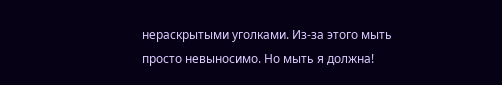нераскрытыми уголками. Из-за этого мыть просто невыносимо. Но мыть я должна!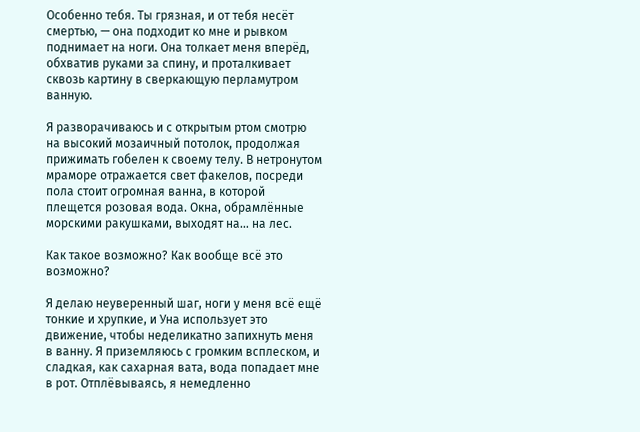Особенно тебя. Ты грязная, и от тебя несёт смертью, — она подходит ко мне и рывком поднимает на ноги. Она толкает меня вперёд, обхватив руками за спину, и проталкивает сквозь картину в сверкающую перламутром ванную.

Я разворачиваюсь и с открытым ртом смотрю на высокий мозаичный потолок, продолжая прижимать гобелен к своему телу. В нетронутом мраморе отражается свет факелов, посреди пола стоит огромная ванна, в которой плещется розовая вода. Окна, обрамлённые морскими ракушками, выходят на… на лес.

Как такое возможно? Как вообще всё это возможно?

Я делаю неуверенный шаг, ноги у меня всё ещё тонкие и хрупкие, и Уна использует это движение, чтобы неделикатно запихнуть меня в ванну. Я приземляюсь с громким всплеском, и сладкая, как сахарная вата, вода попадает мне в рот. Отплёвываясь, я немедленно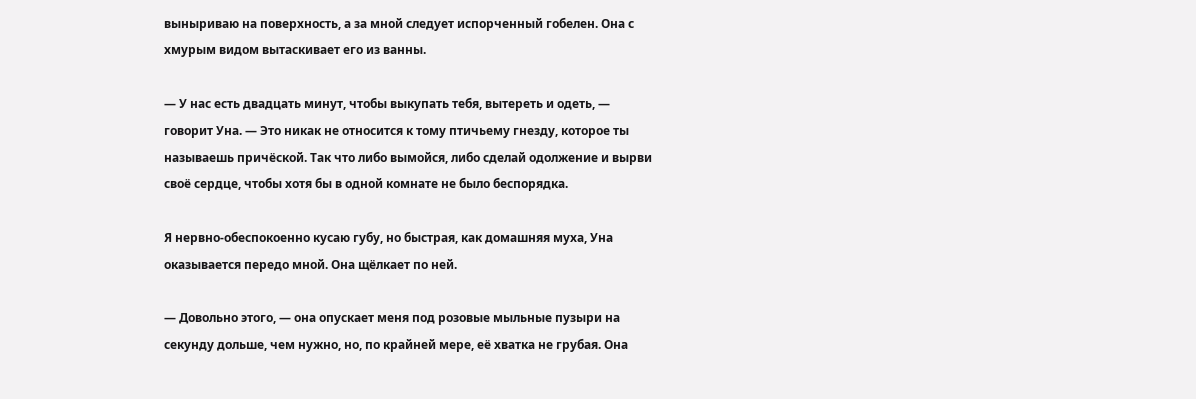выныриваю на поверхность, а за мной следует испорченный гобелен. Она с хмурым видом вытаскивает его из ванны.

— У нас есть двадцать минут, чтобы выкупать тебя, вытереть и одеть, — говорит Уна. — Это никак не относится к тому птичьему гнезду, которое ты называешь причёской. Так что либо вымойся, либо сделай одолжение и вырви своё сердце, чтобы хотя бы в одной комнате не было беспорядка.

Я нервно-обеспокоенно кусаю губу, но быстрая, как домашняя муха, Уна оказывается передо мной. Она щёлкает по ней.

— Довольно этого, — она опускает меня под розовые мыльные пузыри на секунду дольше, чем нужно, но, по крайней мере, её хватка не грубая. Она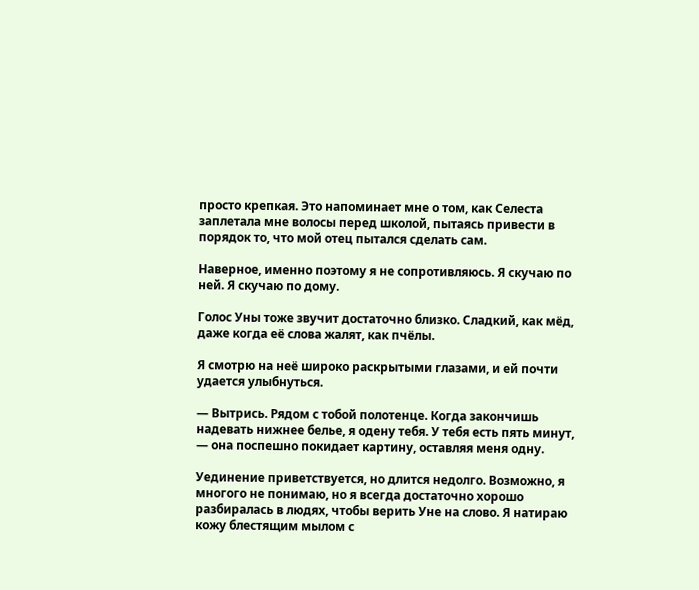просто крепкая. Это напоминает мне о том, как Селеста заплетала мне волосы перед школой, пытаясь привести в порядок то, что мой отец пытался сделать сам.

Наверное, именно поэтому я не сопротивляюсь. Я скучаю по ней. Я скучаю по дому.

Голос Уны тоже звучит достаточно близко. Сладкий, как мёд, даже когда её слова жалят, как пчёлы.

Я смотрю на неё широко раскрытыми глазами, и ей почти удается улыбнуться.

— Вытрись. Рядом с тобой полотенце. Когда закончишь надевать нижнее белье, я одену тебя. У тебя есть пять минут, — она поспешно покидает картину, оставляя меня одну.

Уединение приветствуется, но длится недолго. Возможно, я многого не понимаю, но я всегда достаточно хорошо разбиралась в людях, чтобы верить Уне на слово. Я натираю кожу блестящим мылом с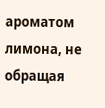ароматом лимона, не обращая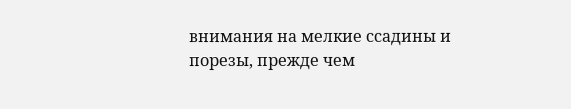внимания на мелкие ссадины и порезы, прежде чем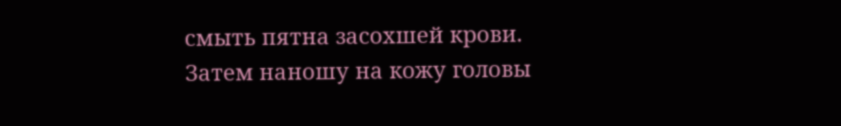смыть пятна засохшей крови. Затем наношу на кожу головы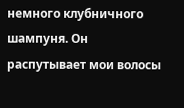немного клубничного шампуня. Он распутывает мои волосы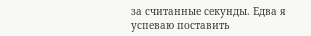за считанные секунды. Едва я успеваю поставить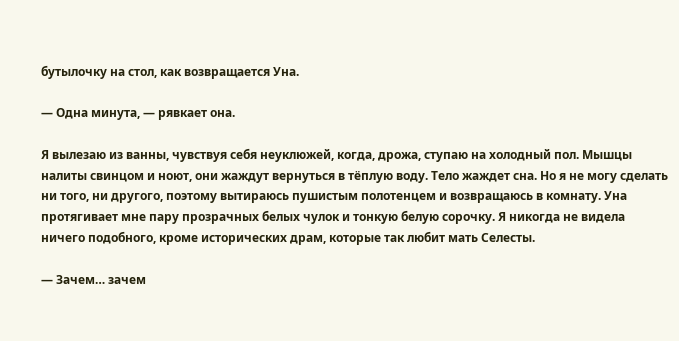бутылочку на стол, как возвращается Уна.

— Одна минута, — рявкает она.

Я вылезаю из ванны, чувствуя себя неуклюжей, когда, дрожа, ступаю на холодный пол. Мышцы налиты свинцом и ноют, они жаждут вернуться в тёплую воду. Тело жаждет сна. Но я не могу сделать ни того, ни другого, поэтому вытираюсь пушистым полотенцем и возвращаюсь в комнату. Уна протягивает мне пару прозрачных белых чулок и тонкую белую сорочку. Я никогда не видела ничего подобного, кроме исторических драм, которые так любит мать Селесты.

— Зачем… зачем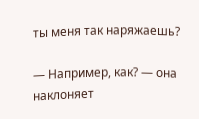ты меня так наряжаешь?

— Например, как? — она наклоняет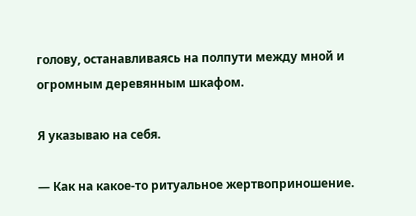голову, останавливаясь на полпути между мной и огромным деревянным шкафом.

Я указываю на себя.

— Как на какое-то ритуальное жертвоприношение.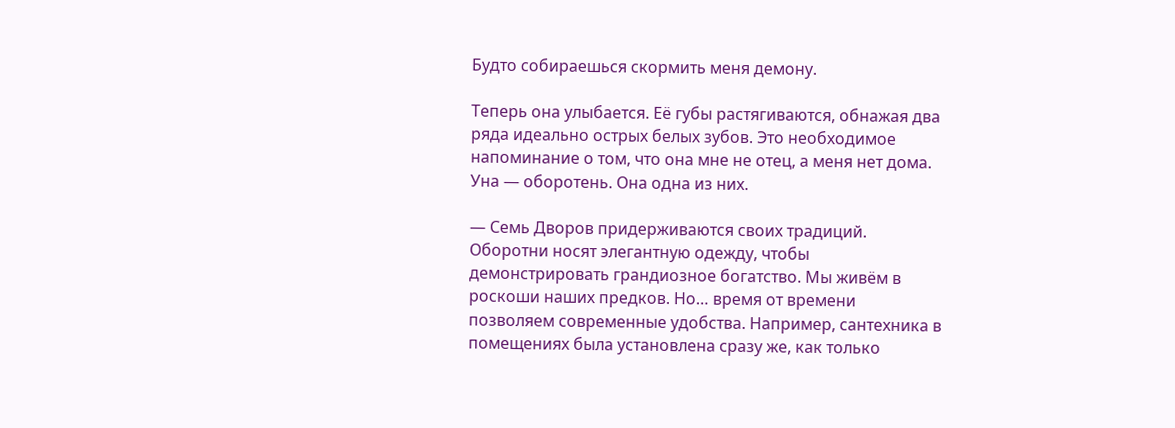Будто собираешься скормить меня демону.

Теперь она улыбается. Её губы растягиваются, обнажая два ряда идеально острых белых зубов. Это необходимое напоминание о том, что она мне не отец, а меня нет дома. Уна — оборотень. Она одна из них.

— Семь Дворов придерживаются своих традиций. Оборотни носят элегантную одежду, чтобы демонстрировать грандиозное богатство. Мы живём в роскоши наших предков. Но… время от времени позволяем современные удобства. Например, сантехника в помещениях была установлена сразу же, как только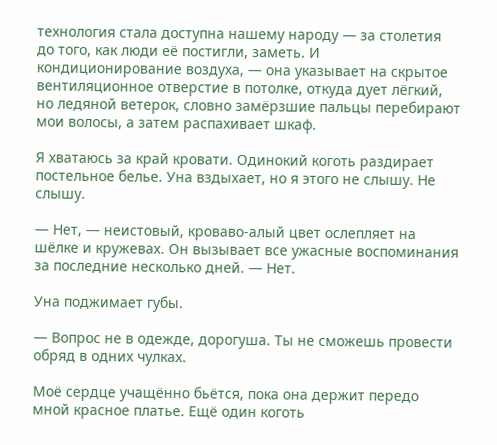технология стала доступна нашему народу — за столетия до того, как люди её постигли, заметь. И кондиционирование воздуха, — она указывает на скрытое вентиляционное отверстие в потолке, откуда дует лёгкий, но ледяной ветерок, словно замёрзшие пальцы перебирают мои волосы, а затем распахивает шкаф.

Я хватаюсь за край кровати. Одинокий коготь раздирает постельное белье. Уна вздыхает, но я этого не слышу. Не слышу.

— Нет, — неистовый, кроваво-алый цвет ослепляет на шёлке и кружевах. Он вызывает все ужасные воспоминания за последние несколько дней. — Нет.

Уна поджимает губы.

— Вопрос не в одежде, дорогуша. Ты не сможешь провести обряд в одних чулках.

Моё сердце учащённо бьётся, пока она держит передо мной красное платье. Ещё один коготь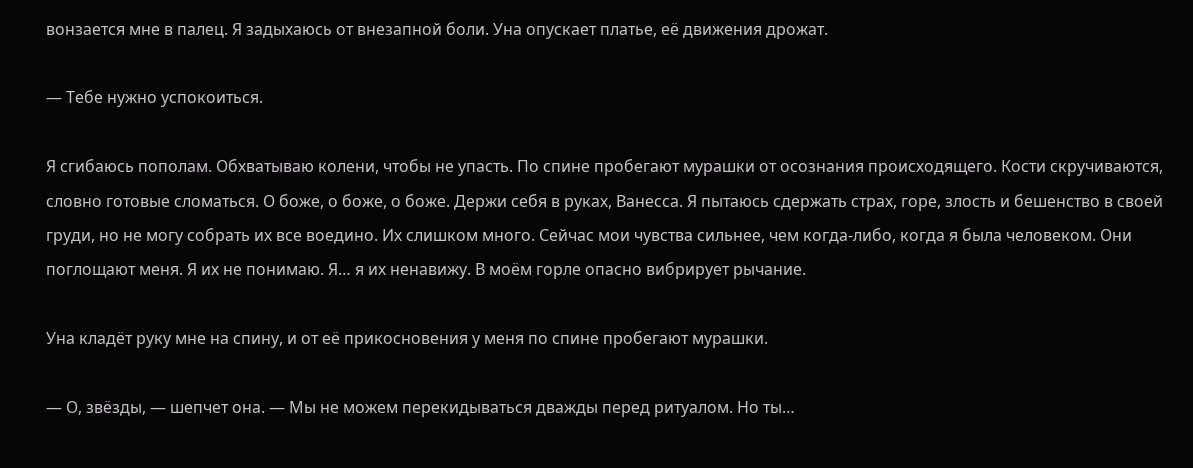вонзается мне в палец. Я задыхаюсь от внезапной боли. Уна опускает платье, её движения дрожат.

— Тебе нужно успокоиться.

Я сгибаюсь пополам. Обхватываю колени, чтобы не упасть. По спине пробегают мурашки от осознания происходящего. Кости скручиваются, словно готовые сломаться. О боже, о боже, о боже. Держи себя в руках, Ванесса. Я пытаюсь сдержать страх, горе, злость и бешенство в своей груди, но не могу собрать их все воедино. Их слишком много. Сейчас мои чувства сильнее, чем когда-либо, когда я была человеком. Они поглощают меня. Я их не понимаю. Я… я их ненавижу. В моём горле опасно вибрирует рычание.

Уна кладёт руку мне на спину, и от её прикосновения у меня по спине пробегают мурашки.

— О, звёзды, — шепчет она. — Мы не можем перекидываться дважды перед ритуалом. Но ты…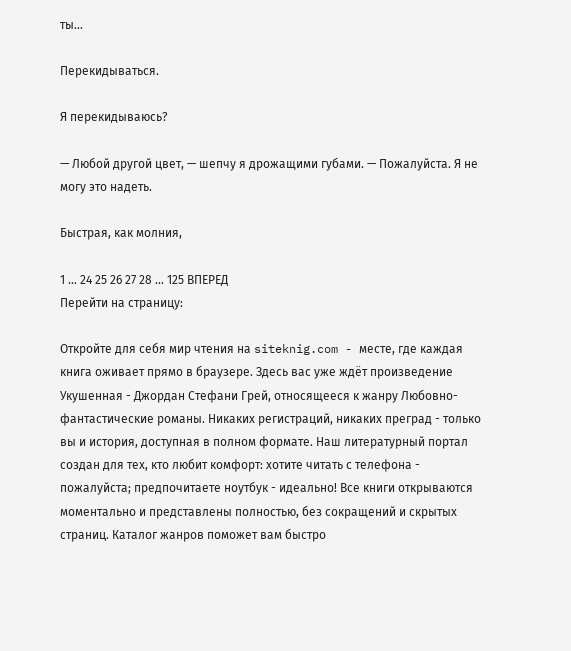ты…

Перекидываться.

Я перекидываюсь?

— Любой другой цвет, — шепчу я дрожащими губами. — Пожалуйста. Я не могу это надеть.

Быстрая, как молния,

1 ... 24 25 26 27 28 ... 125 ВПЕРЕД
Перейти на страницу:

Откройте для себя мир чтения на siteknig.com - месте, где каждая книга оживает прямо в браузере. Здесь вас уже ждёт произведение Укушенная - Джордан Стефани Грей, относящееся к жанру Любовно-фантастические романы. Никаких регистраций, никаких преград - только вы и история, доступная в полном формате. Наш литературный портал создан для тех, кто любит комфорт: хотите читать с телефона - пожалуйста; предпочитаете ноутбук - идеально! Все книги открываются моментально и представлены полностью, без сокращений и скрытых страниц. Каталог жанров поможет вам быстро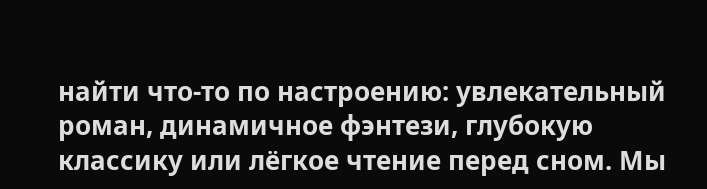найти что-то по настроению: увлекательный роман, динамичное фэнтези, глубокую классику или лёгкое чтение перед сном. Мы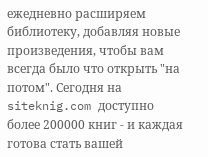ежедневно расширяем библиотеку, добавляя новые произведения, чтобы вам всегда было что открыть "на потом". Сегодня на siteknig.com доступно более 200000 книг - и каждая готова стать вашей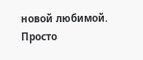новой любимой. Просто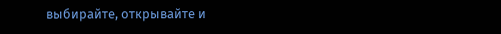выбирайте, открывайте и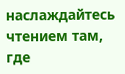наслаждайтесь чтением там, где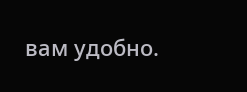вам удобно.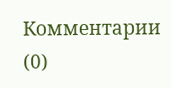Комментарии (0)